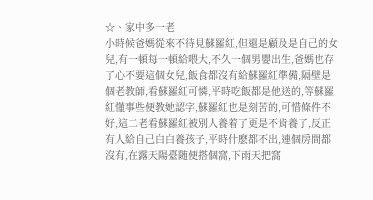☆、家中多一老
小時候爸媽從來不待見蘇羅紅,但還是顧及是自己的女兒,有一頓每一頓給喂大,不久一個男嬰出生,爸媽也存了心不要這個女兒,飯食都沒有給蘇羅紅準備,隔壁是個老教師,看蘇羅紅可憐,平時吃飯都是他送的,等蘇羅紅懂事些便教她認字,蘇羅紅也是刻苦的,可惜條件不好,這二老看蘇羅紅被別人養着了更是不肯養了,反正有人給自己白白養孩子,平時什麽都不出,連個房間都沒有,在露天陽臺随便搭個窩,下雨天把窩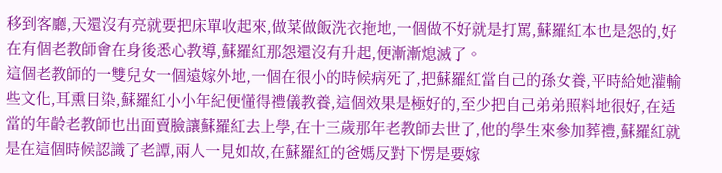移到客廳,天還沒有亮就要把床單收起來,做菜做飯洗衣拖地,一個做不好就是打罵,蘇羅紅本也是怨的,好在有個老教師會在身後悉心教導,蘇羅紅那怨還沒有升起,便漸漸熄滅了。
這個老教師的一雙兒女一個遠嫁外地,一個在很小的時候病死了,把蘇羅紅當自己的孫女養,平時給她灌輸些文化,耳熏目染,蘇羅紅小小年紀便懂得禮儀教養,這個效果是極好的,至少把自己弟弟照料地很好,在适當的年齡老教師也出面賣臉讓蘇羅紅去上學,在十三歲那年老教師去世了,他的學生來參加葬禮,蘇羅紅就是在這個時候認識了老譚,兩人一見如故,在蘇羅紅的爸媽反對下愣是要嫁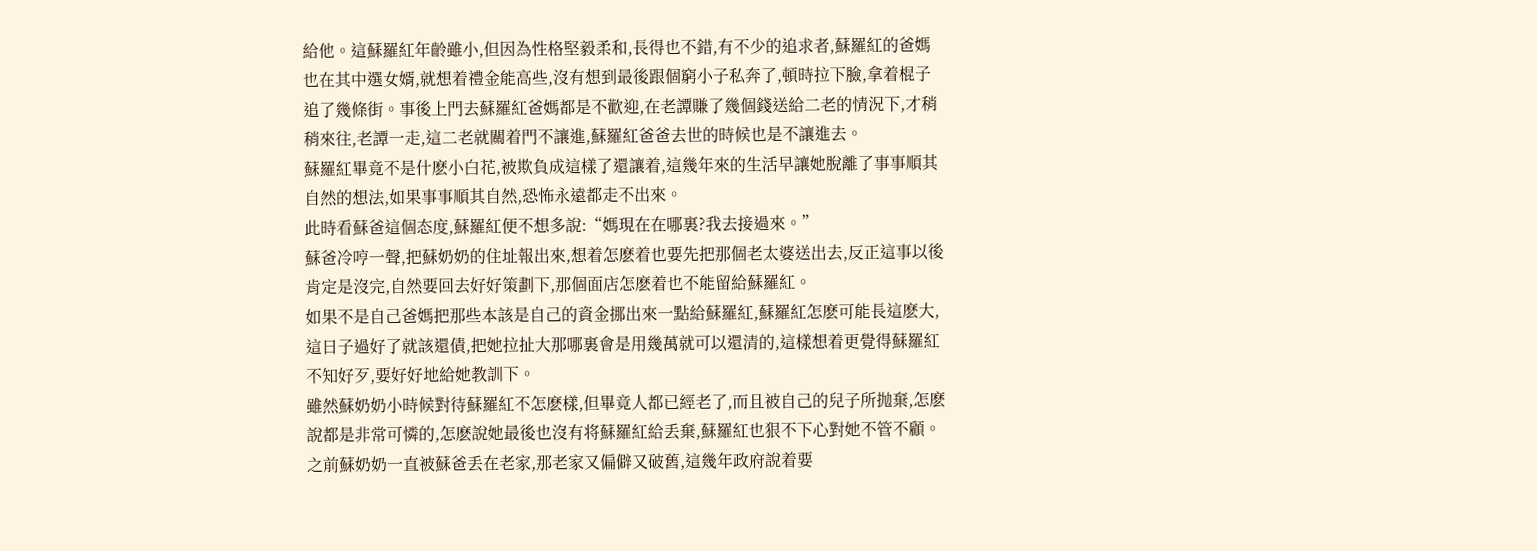給他。這蘇羅紅年齡雖小,但因為性格堅毅柔和,長得也不錯,有不少的追求者,蘇羅紅的爸媽也在其中選女婿,就想着禮金能高些,沒有想到最後跟個窮小子私奔了,頓時拉下臉,拿着棍子追了幾條街。事後上門去蘇羅紅爸媽都是不歡迎,在老譚賺了幾個錢送給二老的情況下,才稍稍來往,老譚一走,這二老就關着門不讓進,蘇羅紅爸爸去世的時候也是不讓進去。
蘇羅紅畢竟不是什麽小白花,被欺負成這樣了還讓着,這幾年來的生活早讓她脫離了事事順其自然的想法,如果事事順其自然,恐怖永遠都走不出來。
此時看蘇爸這個态度,蘇羅紅便不想多說:“媽現在在哪裏?我去接過來。”
蘇爸冷哼一聲,把蘇奶奶的住址報出來,想着怎麽着也要先把那個老太婆送出去,反正這事以後肯定是沒完,自然要回去好好策劃下,那個面店怎麽着也不能留給蘇羅紅。
如果不是自己爸媽把那些本該是自己的資金挪出來一點給蘇羅紅,蘇羅紅怎麽可能長這麽大,這日子過好了就該還債,把她拉扯大那哪裏會是用幾萬就可以還清的,這樣想着更覺得蘇羅紅不知好歹,要好好地給她教訓下。
雖然蘇奶奶小時候對待蘇羅紅不怎麽樣,但畢竟人都已經老了,而且被自己的兒子所抛棄,怎麽說都是非常可憐的,怎麽說她最後也沒有将蘇羅紅給丢棄,蘇羅紅也狠不下心對她不管不顧。
之前蘇奶奶一直被蘇爸丢在老家,那老家又偏僻又破舊,這幾年政府說着要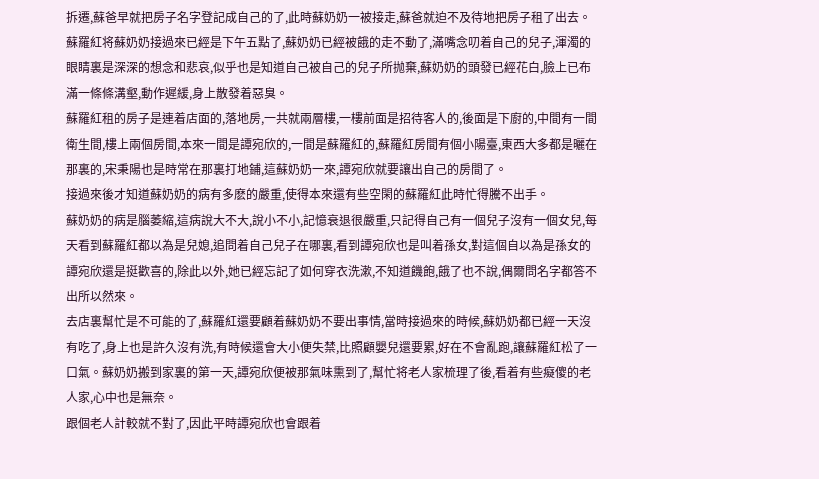拆遷,蘇爸早就把房子名字登記成自己的了,此時蘇奶奶一被接走,蘇爸就迫不及待地把房子租了出去。
蘇羅紅将蘇奶奶接過來已經是下午五點了,蘇奶奶已經被餓的走不動了,滿嘴念叨着自己的兒子,渾濁的眼睛裏是深深的想念和悲哀,似乎也是知道自己被自己的兒子所抛棄,蘇奶奶的頭發已經花白,臉上已布滿一條條溝壑,動作遲緩,身上散發着惡臭。
蘇羅紅租的房子是連着店面的,落地房,一共就兩層樓,一樓前面是招待客人的,後面是下廚的,中間有一間衛生間,樓上兩個房間,本來一間是譚宛欣的,一間是蘇羅紅的,蘇羅紅房間有個小陽臺,東西大多都是曬在那裏的,宋秉陽也是時常在那裏打地鋪,這蘇奶奶一來,譚宛欣就要讓出自己的房間了。
接過來後才知道蘇奶奶的病有多麽的嚴重,使得本來還有些空閑的蘇羅紅此時忙得騰不出手。
蘇奶奶的病是腦萎縮,這病說大不大,說小不小,記憶衰退很嚴重,只記得自己有一個兒子沒有一個女兒,每天看到蘇羅紅都以為是兒媳,追問着自己兒子在哪裏,看到譚宛欣也是叫着孫女,對這個自以為是孫女的譚宛欣還是挺歡喜的,除此以外,她已經忘記了如何穿衣洗漱,不知道饑飽,餓了也不說,偶爾問名字都答不出所以然來。
去店裏幫忙是不可能的了,蘇羅紅還要顧着蘇奶奶不要出事情,當時接過來的時候,蘇奶奶都已經一天沒有吃了,身上也是許久沒有洗,有時候還會大小便失禁,比照顧嬰兒還要累,好在不會亂跑,讓蘇羅紅松了一口氣。蘇奶奶搬到家裏的第一天,譚宛欣便被那氣味熏到了,幫忙将老人家梳理了後,看着有些癡傻的老人家,心中也是無奈。
跟個老人計較就不對了,因此平時譚宛欣也會跟着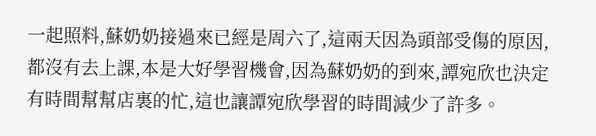一起照料,蘇奶奶接過來已經是周六了,這兩天因為頭部受傷的原因,都沒有去上課,本是大好學習機會,因為蘇奶奶的到來,譚宛欣也決定有時間幫幫店裏的忙,這也讓譚宛欣學習的時間減少了許多。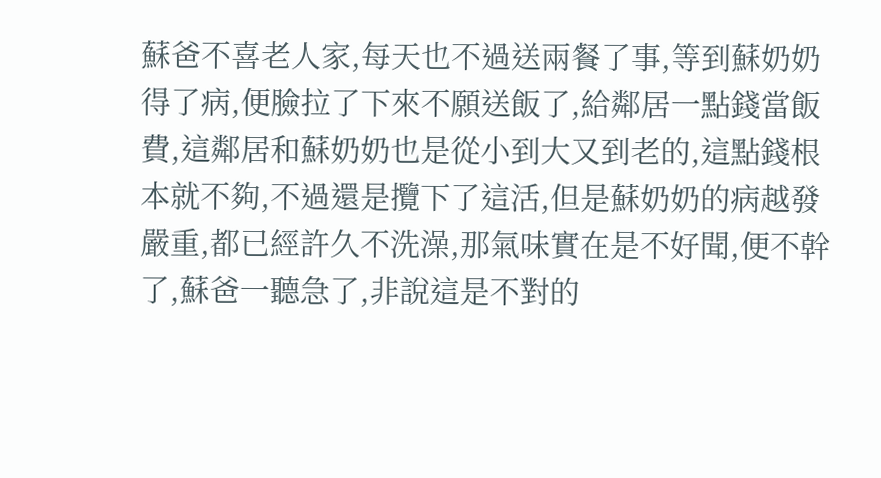蘇爸不喜老人家,每天也不過送兩餐了事,等到蘇奶奶得了病,便臉拉了下來不願送飯了,給鄰居一點錢當飯費,這鄰居和蘇奶奶也是從小到大又到老的,這點錢根本就不夠,不過還是攬下了這活,但是蘇奶奶的病越發嚴重,都已經許久不洗澡,那氣味實在是不好聞,便不幹了,蘇爸一聽急了,非說這是不對的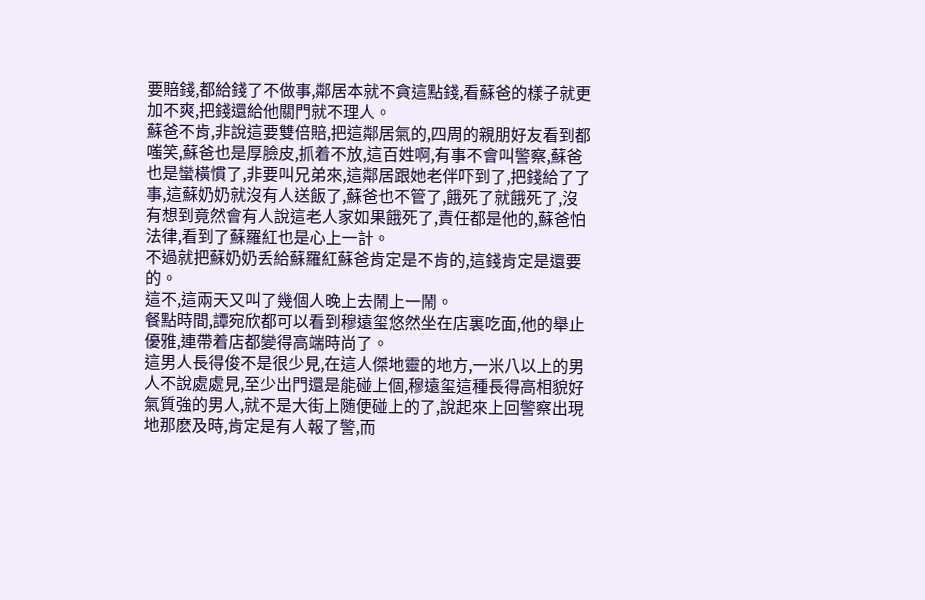要賠錢,都給錢了不做事,鄰居本就不貪這點錢,看蘇爸的樣子就更加不爽,把錢還給他關門就不理人。
蘇爸不肯,非說這要雙倍賠,把這鄰居氣的,四周的親朋好友看到都嗤笑,蘇爸也是厚臉皮,抓着不放,這百姓啊,有事不會叫警察,蘇爸也是蠻橫慣了,非要叫兄弟來,這鄰居跟她老伴吓到了,把錢給了了事,這蘇奶奶就沒有人送飯了,蘇爸也不管了,餓死了就餓死了,沒有想到竟然會有人說這老人家如果餓死了,責任都是他的,蘇爸怕法律,看到了蘇羅紅也是心上一計。
不過就把蘇奶奶丢給蘇羅紅蘇爸肯定是不肯的,這錢肯定是還要的。
這不,這兩天又叫了幾個人晚上去鬧上一鬧。
餐點時間,譚宛欣都可以看到穆遠玺悠然坐在店裏吃面,他的舉止優雅,連帶着店都變得高端時尚了。
這男人長得俊不是很少見,在這人傑地靈的地方,一米八以上的男人不說處處見,至少出門還是能碰上個,穆遠玺這種長得高相貌好氣質強的男人,就不是大街上随便碰上的了,說起來上回警察出現地那麽及時,肯定是有人報了警,而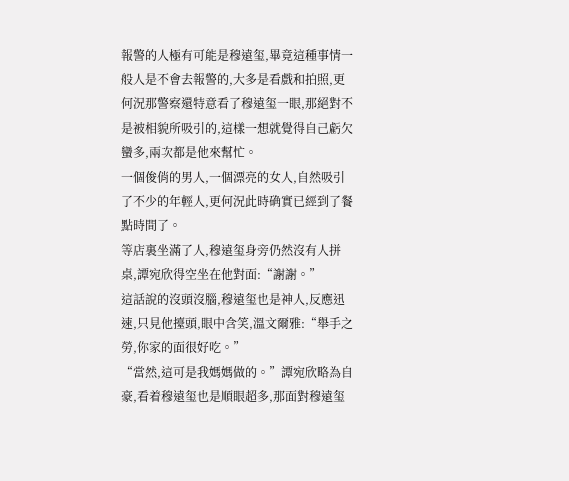報警的人極有可能是穆遠玺,畢竟這種事情一般人是不會去報警的,大多是看戲和拍照,更何況那警察還特意看了穆遠玺一眼,那絕對不是被相貌所吸引的,這樣一想就覺得自己虧欠蠻多,兩次都是他來幫忙。
一個俊俏的男人,一個漂亮的女人,自然吸引了不少的年輕人,更何況此時确實已經到了餐點時間了。
等店裏坐滿了人,穆遠玺身旁仍然沒有人拼桌,譚宛欣得空坐在他對面:“謝謝。”
這話說的沒頭沒腦,穆遠玺也是神人,反應迅速,只見他擡頭,眼中含笑,溫文爾雅:“舉手之勞,你家的面很好吃。”
“當然,這可是我媽媽做的。”譚宛欣略為自豪,看着穆遠玺也是順眼超多,那面對穆遠玺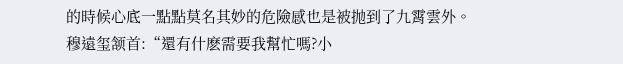的時候心底一點點莫名其妙的危險感也是被抛到了九霄雲外。
穆遠玺颔首:“還有什麽需要我幫忙嗎?小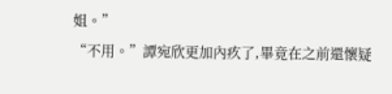姐。”
“不用。”譚宛欣更加內疚了,畢竟在之前還懷疑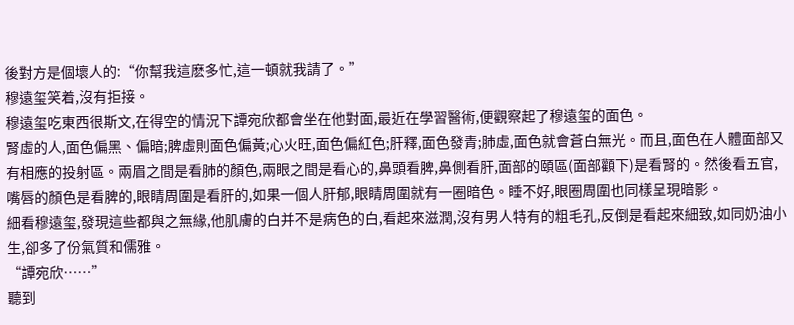後對方是個壞人的:“你幫我這麽多忙,這一頓就我請了。”
穆遠玺笑着,沒有拒接。
穆遠玺吃東西很斯文,在得空的情況下譚宛欣都會坐在他對面,最近在學習醫術,便觀察起了穆遠玺的面色。
腎虛的人,面色偏黑、偏暗;脾虛則面色偏黃;心火旺,面色偏紅色;肝釋,面色發青;肺虛,面色就會蒼白無光。而且,面色在人體面部又有相應的投射區。兩眉之間是看肺的顏色,兩眼之間是看心的,鼻頭看脾,鼻側看肝,面部的頤區(面部顴下)是看腎的。然後看五官,嘴唇的顏色是看脾的,眼睛周圍是看肝的,如果一個人肝郁,眼睛周圍就有一圈暗色。睡不好,眼圈周圍也同樣呈現暗影。
細看穆遠玺,發現這些都與之無緣,他肌膚的白并不是病色的白,看起來滋潤,沒有男人特有的粗毛孔,反倒是看起來細致,如同奶油小生,卻多了份氣質和儒雅。
“譚宛欣……”
聽到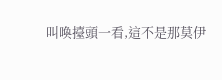叫喚擡頭一看,這不是那莫伊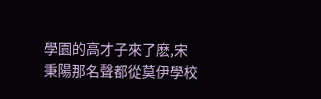學園的高才子來了麽,宋秉陽那名聲都從莫伊學校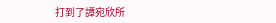打到了譚宛欣所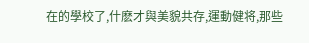在的學校了,什麽才與美貌共存,運動健将,那些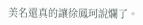美名還真的讓徐鳳珂說爛了。